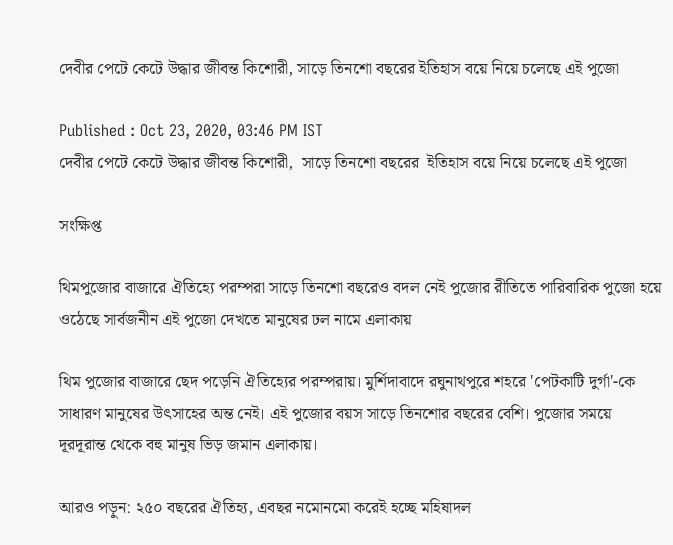দেবীর পেটে কেটে উদ্ধার জীবন্ত কিশোরী, সাড়ে তিনশো বছরের ইতিহাস বয়ে নিয়ে চলেছে এই পুজো

Published : Oct 23, 2020, 03:46 PM IST
দেবীর পেটে কেটে উদ্ধার জীবন্ত কিশোরী,  সাড়ে তিনশো বছরের  ইতিহাস বয়ে নিয়ে চলেছে এই পুজো

সংক্ষিপ্ত

থিমপুজোর বাজারে ঐতিহ্যে পরম্পরা সাড়ে তিনশো বছরেও বদল নেই পুজোর রীতিতে পারিবারিক পুজো হয়ে ওঠেছে সার্বজনীন এই পুজো দেখতে মানুষের ঢল নামে এলাকায়

থিম পুজোর বাজারে ছেদ পড়েনি ঐতিহ্যের পরম্পরায়। মুর্শিদাবাদে রঘুনাথপুরে শহরে 'পেটকাটি দুর্গা'-কে সাধারণ মানুষের উৎসাহের অন্ত নেই। এই পুজোর বয়স সাড়ে তিনশোর বছরের বেশি। পুজোর সময়ে দূরদূরান্ত থেকে বহু মানুষ ভিড় জমান এলাকায়।

আরও পড়ুন: ২৫০ বছরের ঐতিহ্য, এবছর নমোনমো করেই হচ্ছে মহিষাদল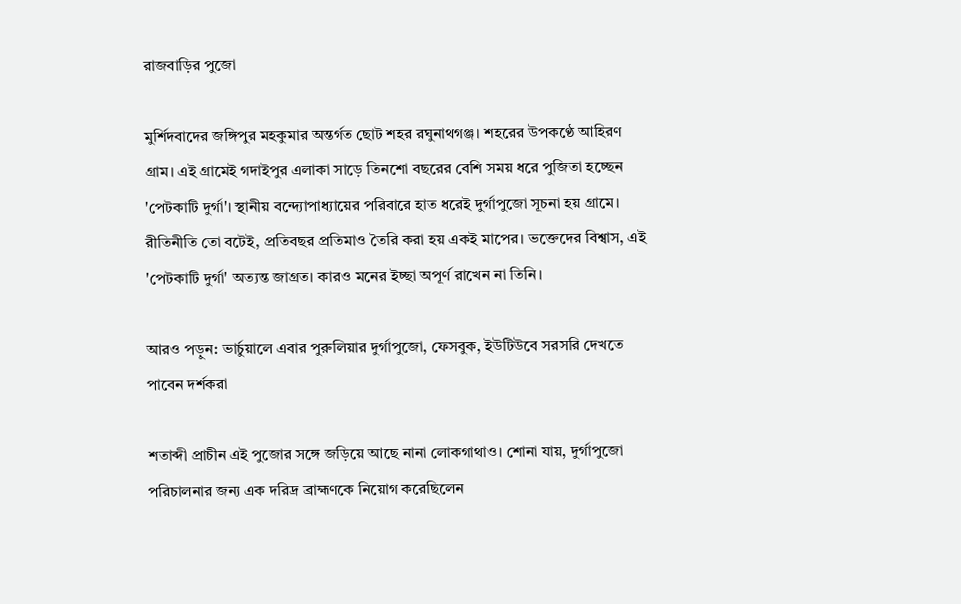রাজবাড়ির পুজো

মুর্শিদবাদের জঙ্গিপুর মহকুমার অন্তর্গত ছোট শহর রঘুনাথগঞ্জ। শহরের উপকণ্ঠে আহিরণ গ্রাম। এই গ্রামেই গদাইপুর এলাকা সাড়ে তিনশো বছরের বেশি সময় ধরে পুজিতা হচ্ছেন 'পেটকাটি দুর্গা'। স্থানীয় বন্দ্যোপাধ্যায়ের পরিবারে হাত ধরেই দুর্গাপুজো সূচনা হয় গ্রামে। রীতিনীতি তো বটেই, প্রতিবছর প্রতিমাও তৈরি করা হয় একই মাপের। ভক্তেদের বিশ্বাস, এই 'পেটকাটি দুর্গা' অত্যন্ত জাগ্রত। কারও মনের ইচ্ছা অপূর্ণ রাখেন না তিনি।

আরও পড়ুন: ভার্চুয়ালে এবার পুরুলিয়ার দুর্গাপুজো, ফেসবুক, ইউটিউবে সরসরি দেখতে পাবেন দর্শকরা

শতাব্দী প্রাচীন এই পুজোর সঙ্গে জড়িয়ে আছে নানা লোকগাথাও। শোনা যায়, দুর্গাপুজো পরিচালনার জন্য এক দরিদ্র ব্রাহ্মণকে নিয়োগ করেছিলেন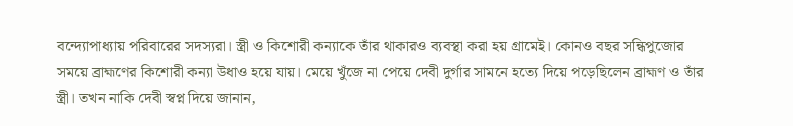বন্দ্যোপাধ্যায় পরিবারের সদস্যরা। স্ত্রী ও কিশোরী কন্যাকে তাঁর থাকারও ব্যবস্থা করা হয় গ্রামেই। কোনও বছর সন্ধিপুজোর সময়ে ব্রাহ্মণের কিশোরী কন্যা উধাও হয়ে যায়। মেয়ে খুঁজে না পেয়ে দেবী দুর্গার সামনে হত্যে দিয়ে পড়েছিলেন ব্রাহ্মণ ও তাঁর স্ত্রী। তখন নাকি দেবী স্বপ্ন দিয়ে জানান,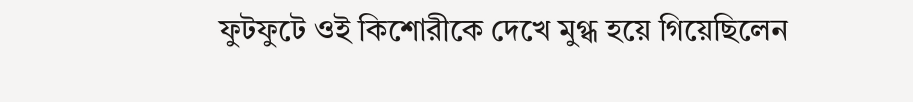ফুটফুটে ওই কিশোরীকে দেখে মুগ্ধ হয়ে গিয়েছিলেন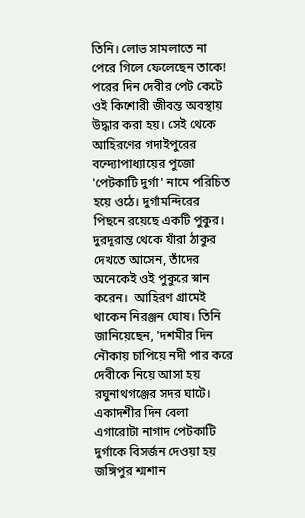তিনি। লোভ সামলাতে না পেরে গিলে ফেলেছেন তাকে! পরের দিন দেবীর পেট কেটে ওই কিশোরী জীবন্ত অবস্থায় উদ্ধার করা হয়। সেই থেকে আহিরণের গদাইপুরের বন্দ্যোপাধ্যায়ের পুজো 'পেটকাটি দুর্গা' নামে পরিচিত হয়ে ওঠে। দুর্গামন্দিরের পিছনে রয়েছে একটি পুকুর। দুরদূরান্ত থেকে যাঁরা ঠাকুর দেখতে আসেন, তাঁদের অনেকেই ওই পুকুরে স্নান করেন।  আহিরণ গ্রামেই থাকেন নিরঞ্জন ঘোষ। তিনি জানিয়েছেন, 'দশমীর দিন নৌকায় চাপিয়ে নদী পার করে দেবীকে নিয়ে আসা হয় রঘুনাথগঞ্জের সদর ঘাটে। একাদশীর দিন বেলা এগারোটা নাগাদ পেটকাটি দুর্গাকে বিসর্জন দেওয়া হয় জঙ্গিপুর শ্মশান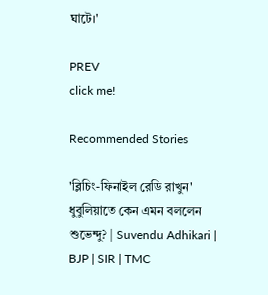ঘাটে।'

PREV
click me!

Recommended Stories

'ব্লিচিং-ফিনাইল রেডি রাখুন' ধুবুলিয়াতে কেন এমন বললেন শুভেন্দু? | Suvendu Adhikari | BJP | SIR | TMC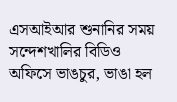এসআইআর শুনানির সময় সন্দেশখালির বিডিও অফিসে ভাঙচুর, ভাঙা হল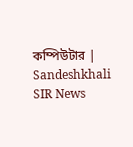কম্পিউটার | Sandeshkhali SIR News